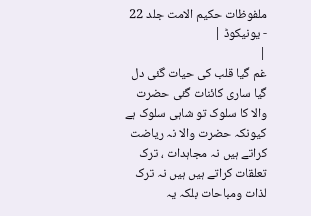ملفوظات حکیم الامت جلد 22 - یونیکوڈ |
|
غم گیا قلب کی حیات گئی دل گیا ساری کائنات گئی حضرت والا کا سلوک تو شاہی سلوک ہے کیونکہ حضرت والا نہ ریاضت کراتے ہیں نہ مجاہدات ، ترک تعلقات کراتے ہیں ہیں نہ ترک لذات ومباحات بلکہ یہ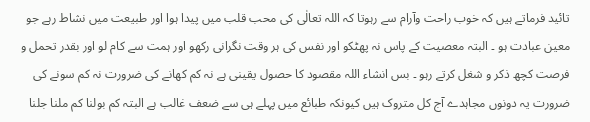تائید فرماتے ہیں کہ خوب راحت وآرام سے رہوتا کہ اللہ تعالٰی کی محب قلب میں پیدا ہوا اور طبیعت میں نشاط رہے جو معین عبادت ہو ۔ البتہ معصیت کے پاس نہ پھٹکو اور نفس کی ہر وقت نگرانی رکھو اور ہمت سے کام لو اور بقدر تحمل و فرصت کچھ ذکر و شغل کرتے رہو ۔ بس انشاء اللہ مقصود کا حصول یقینی ہے نہ کم کھانے کی ضرورت نہ کم سونے کی ضرورت یہ دونوں مجاہدے آج کل متروک ہیں کیونکہ طبائع میں پہلے ہی سے ضعف غالب ہے البتہ کم بولنا کم ملنا جلنا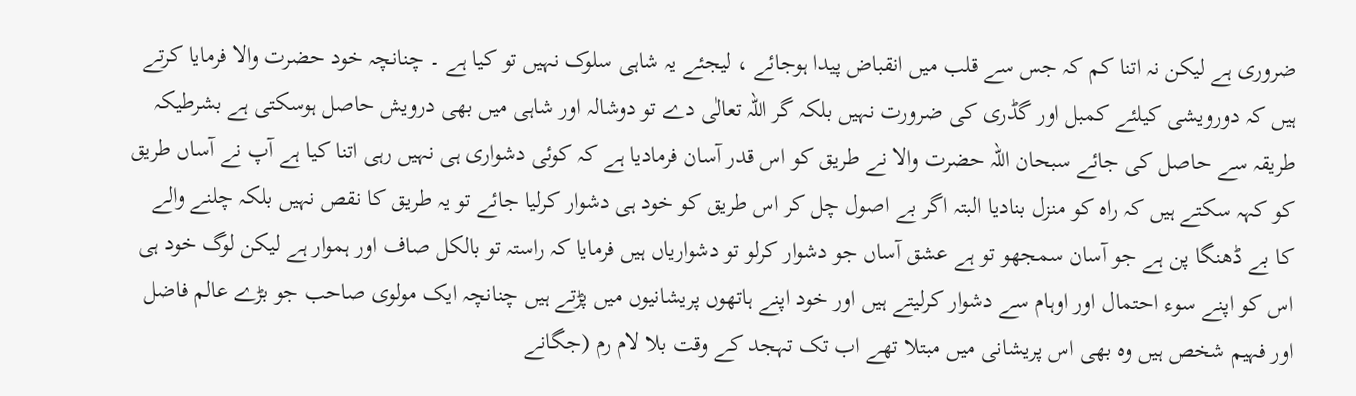ضروری ہے لیکن نہ اتنا کم کہ جس سے قلب میں انقباض پیدا ہوجائے ، لیجئے یہ شاہی سلوک نہیں تو کیا ہے ۔ چنانچہ خود حضرت والا فرمایا کرتے ہیں کہ دورویشی کیلئے کمبل اور گڈری کی ضرورت نہیں بلکہ گر اللہ تعالٰی دے تو دوشالہ اور شاہی میں بھی درویش حاصل ہوسکتی ہے بشرطیکہ طریقہ سے حاصل کی جائے سبحان اللہ حضرت والا نے طریق کو اس قدر آسان فرمادیا ہے کہ کوئی دشواری ہی نہیں رہی اتنا کیا ہے آپ نے آساں طریق کو کہہ سکتے ہیں کہ راہ کو منزل بنادیا البتہ اگر بے اصول چل کر اس طریق کو خود ہی دشوار کرلیا جائے تو یہ طریق کا نقص نہیں بلکہ چلنے والے کا بے ڈھنگا پن ہے جو آسان سمجھو تو ہے عشق آساں جو دشوار کرلو تو دشواریاں ہیں فرمایا کہ راستہ تو بالکل صاف اور ہموار ہے لیکن لوگ خود ہی اس کو اپنے سوء احتمال اور اوہام سے دشوار کرلیتے ہیں اور خود اپنے ہاتھوں پریشانیوں میں پڑتے ہیں چنانچہ ایک مولوی صاحب جو بڑے عالم فاضل اور فہیم شخص ہیں وہ بھی اس پریشانی میں مبتلا تھے اب تک تہجد کے وقت بلا لام رم (جگانے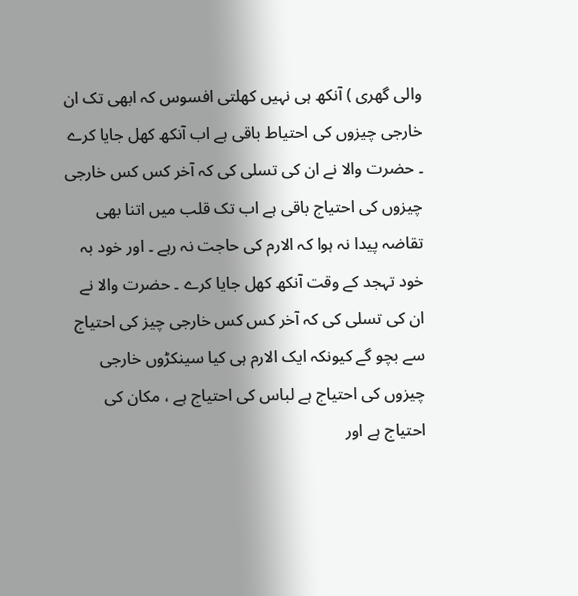والی گھری ) آنکھ ہی نہیں کھلتی افسوس کہ ابھی تک ان خارجی چیزوں کی احتیاط باقی ہے اب آنکھ کھل جایا کرے ۔ حضرت والا نے ان کی تسلی کی کہ آخر کس کس خارجی چیزوں کی احتیاج باقی ہے اب تک قلب میں اتنا بھی تقاضہ پیدا نہ ہوا کہ الارم کی حاجت نہ رہے ۔ اور خود بہ خود تہجد کے وقت آنکھ کھل جایا کرے ۔ حضرت والا نے ان کی تسلی کی کہ آخر کس کس خارجی چیز کی احتیاج سے بچو گے کیونکہ ایک الارم ہی کیا سینکڑوں خارجی چیزوں کی احتیاج ہے لباس کی احتیاج ہے ، مکان کی احتیاج ہے اور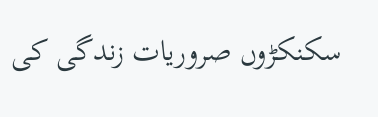سکنکڑوں صروریات زندگی کی